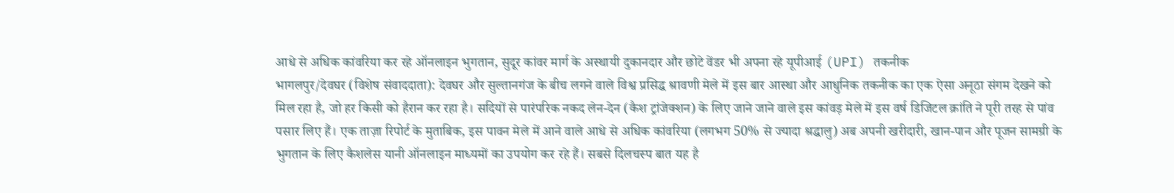आधे से अधिक कांवरिया कर रहे ऑनलाइन भुगतान, सुदूर कांवर मार्ग के अस्थायी दुकानदार और छोटे वेंडर भी अपना रहे यूपीआई (UPI) तकनीक
भागलपुर/देवघर (विशेष संवाददाता): देवघर और सुल्तानगंज के बीच लगने वाले विश्व प्रसिद्ध श्रावणी मेले में इस बार आस्था और आधुनिक तकनीक का एक ऐसा अनूठा संगम देखने को मिल रहा है, जो हर किसी को हैरान कर रहा है। सदियों से पारंपरिक नकद लेन-देन (कैश ट्रांजेक्शन) के लिए जाने जाने वाले इस कांवड़ मेले में इस वर्ष डिजिटल क्रांति ने पूरी तरह से पांव पसार लिए हैं। एक ताज़ा रिपोर्ट के मुताबिक, इस पावन मेले में आने वाले आधे से अधिक कांवरिया (लगभग 50% से ज्यादा श्रद्धालु) अब अपनी खरीदारी, खान-पान और पूजन सामग्री के भुगतान के लिए कैशलेस यानी ऑनलाइन माध्यमों का उपयोग कर रहे हैं। सबसे दिलचस्प बात यह है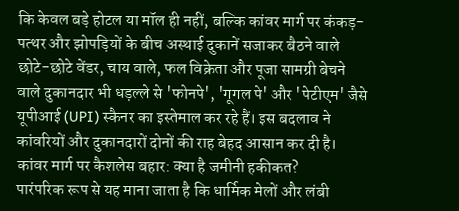कि केवल बड़े होटल या मॉल ही नहीं, बल्कि कांवर मार्ग पर कंकड़-पत्थर और झोपड़ियों के बीच अस्थाई दुकानें सजाकर बैठने वाले छोटे-छोटे वेंडर, चाय वाले, फल विक्रेता और पूजा सामग्री बेचने वाले दुकानदार भी धड़ल्ले से 'फोनपे', 'गूगल पे' और 'पेटीएम' जैसे यूपीआई (UPI) स्कैनर का इस्तेमाल कर रहे हैं। इस बदलाव ने कांवरियों और दुकानदारों दोनों की राह बेहद आसान कर दी है।
कांवर मार्ग पर कैशलेस बहार: क्या है जमीनी हकीकत?
पारंपरिक रूप से यह माना जाता है कि धार्मिक मेलों और लंबी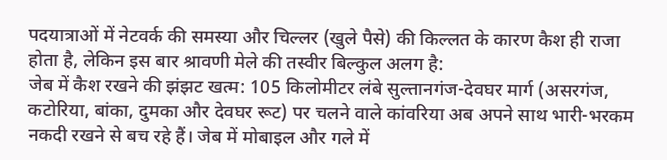पदयात्राओं में नेटवर्क की समस्या और चिल्लर (खुले पैसे) की किल्लत के कारण कैश ही राजा होता है, लेकिन इस बार श्रावणी मेले की तस्वीर बिल्कुल अलग है:
जेब में कैश रखने की झंझट खत्म: 105 किलोमीटर लंबे सुल्तानगंज-देवघर मार्ग (असरगंज, कटोरिया, बांका, दुमका और देवघर रूट) पर चलने वाले कांवरिया अब अपने साथ भारी-भरकम नकदी रखने से बच रहे हैं। जेब में मोबाइल और गले में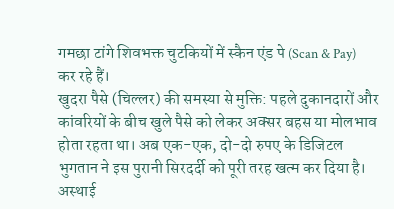गमछा टांगे शिवभक्त चुटकियों में स्कैन एंड पे (Scan & Pay) कर रहे हैं।
खुदरा पैसे (चिल्लर) की समस्या से मुक्ति: पहले दुकानदारों और कांवरियों के बीच खुले पैसे को लेकर अक्सर बहस या मोलभाव होता रहता था। अब एक-एक, दो-दो रुपए के डिजिटल भुगतान ने इस पुरानी सिरदर्दी को पूरी तरह खत्म कर दिया है।
अस्थाई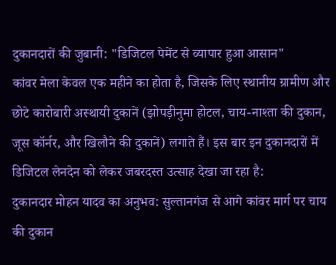दुकानदारों की जुबानी: "डिजिटल पेमेंट से व्यापार हुआ आसान"
कांवर मेला केवल एक महीने का होता है, जिसके लिए स्थानीय ग्रामीण और छोटे कारोबारी अस्थायी दुकानें (झोपड़ीनुमा होटल, चाय-नाश्ता की दुकान, जूस कॉर्नर, और खिलौने की दुकानें) लगाते हैं। इस बार इन दुकानदारों में डिजिटल लेनदेन को लेकर जबरदस्त उत्साह देखा जा रहा है:
दुकानदार मोहन यादव का अनुभव: सुल्तानगंज से आगे कांवर मार्ग पर चाय की दुकान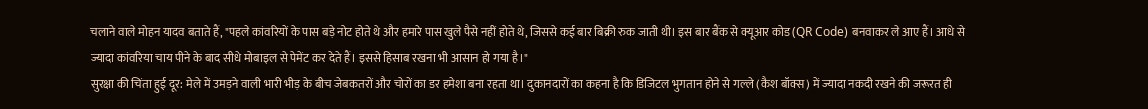चलाने वाले मोहन यादव बताते हैं, "पहले कांवरियों के पास बड़े नोट होते थे और हमारे पास खुले पैसे नहीं होते थे, जिससे कई बार बिक्री रुक जाती थी। इस बार बैंक से क्यूआर कोड (QR Code) बनवाकर ले आए हैं। आधे से ज्यादा कांवरिया चाय पीने के बाद सीधे मोबाइल से पेमेंट कर देते हैं। इससे हिसाब रखना भी आसान हो गया है।"
सुरक्षा की चिंता हुई दूर: मेले में उमड़ने वाली भारी भीड़ के बीच जेबकतरों और चोरों का डर हमेशा बना रहता था। दुकानदारों का कहना है कि डिजिटल भुगतान होने से गल्ले (कैश बॉक्स) में ज्यादा नकदी रखने की जरूरत ही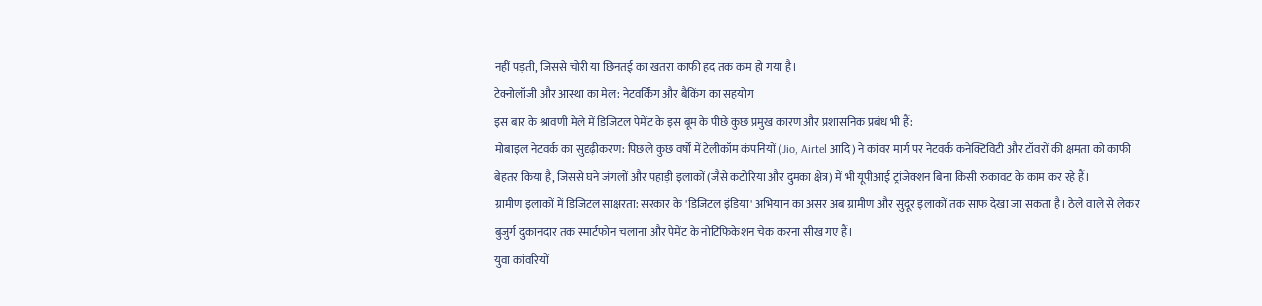नहीं पड़ती, जिससे चोरी या छिनतई का खतरा काफी हद तक कम हो गया है।
टेक्नोलॉजी और आस्था का मेल: नेटवर्किंग और बैकिंग का सहयोग
इस बार के श्रावणी मेले में डिजिटल पेमेंट के इस बूम के पीछे कुछ प्रमुख कारण और प्रशासनिक प्रबंध भी हैं:
मोबाइल नेटवर्क का सुदृढ़ीकरण: पिछले कुछ वर्षों में टेलीकॉम कंपनियों (Jio, Airtel आदि) ने कांवर मार्ग पर नेटवर्क कनेक्टिविटी और टॉवरों की क्षमता को काफी बेहतर किया है, जिससे घने जंगलों और पहाड़ी इलाकों (जैसे कटोरिया और दुमका क्षेत्र) में भी यूपीआई ट्रांजेक्शन बिना किसी रुकावट के काम कर रहे हैं।
ग्रामीण इलाकों में डिजिटल साक्षरता: सरकार के 'डिजिटल इंडिया' अभियान का असर अब ग्रामीण और सुदूर इलाकों तक साफ देखा जा सकता है। ठेले वाले से लेकर बुजुर्ग दुकानदार तक स्मार्टफोन चलाना और पेमेंट के नोटिफिकेशन चेक करना सीख गए हैं।
युवा कांवरियों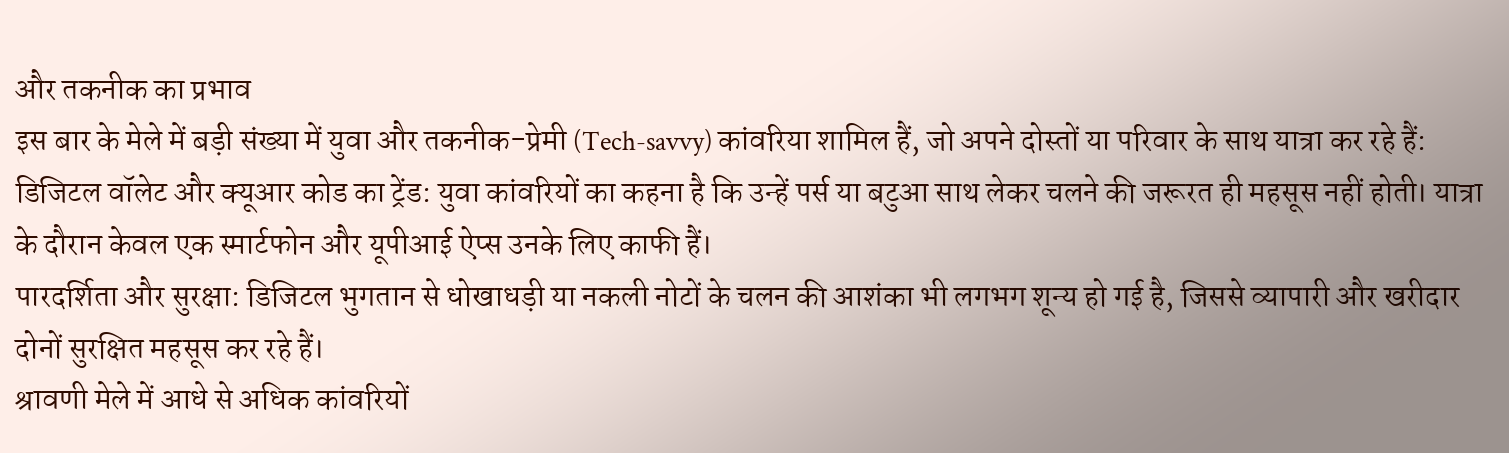और तकनीक का प्रभाव
इस बार के मेले में बड़ी संख्या में युवा और तकनीक-प्रेमी (Tech-savvy) कांवरिया शामिल हैं, जो अपने दोस्तों या परिवार के साथ यात्रा कर रहे हैं:
डिजिटल वॉलेट और क्यूआर कोड का ट्रेंड: युवा कांवरियों का कहना है कि उन्हें पर्स या बटुआ साथ लेकर चलने की जरूरत ही महसूस नहीं होती। यात्रा के दौरान केवल एक स्मार्टफोन और यूपीआई ऐप्स उनके लिए काफी हैं।
पारदर्शिता और सुरक्षा: डिजिटल भुगतान से धोखाधड़ी या नकली नोटों के चलन की आशंका भी लगभग शून्य हो गई है, जिससे व्यापारी और खरीदार दोनों सुरक्षित महसूस कर रहे हैं।
श्रावणी मेले में आधे से अधिक कांवरियों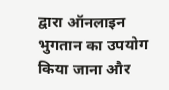द्वारा ऑनलाइन भुगतान का उपयोग किया जाना और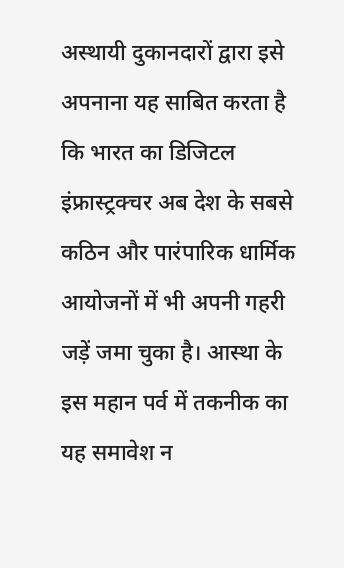अस्थायी दुकानदारों द्वारा इसे अपनाना यह साबित करता है कि भारत का डिजिटल इंफ्रास्ट्रक्चर अब देश के सबसे कठिन और पारंपारिक धार्मिक आयोजनों में भी अपनी गहरी जड़ें जमा चुका है। आस्था के इस महान पर्व में तकनीक का यह समावेश न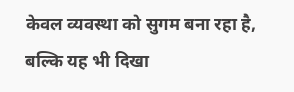केवल व्यवस्था को सुगम बना रहा है, बल्कि यह भी दिखा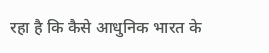रहा है कि कैसे आधुनिक भारत के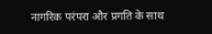नागरिक परंपरा और प्रगति के साथ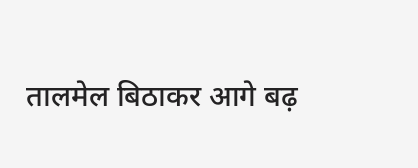तालमेल बिठाकर आगे बढ़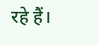रहे हैं।